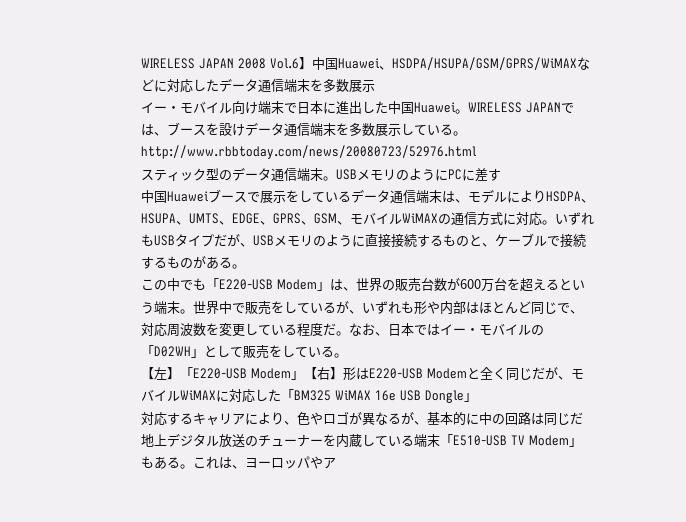WIRELESS JAPAN 2008 Vol.6】中国Huawei、HSDPA/HSUPA/GSM/GPRS/WiMAXなどに対応したデータ通信端末を多数展示
イー・モバイル向け端末で日本に進出した中国Huawei。WIRELESS JAPANでは、ブースを設けデータ通信端末を多数展示している。
http://www.rbbtoday.com/news/20080723/52976.html
スティック型のデータ通信端末。USBメモリのようにPCに差す
中国Huaweiブースで展示をしているデータ通信端末は、モデルによりHSDPA、HSUPA、UMTS、EDGE、GPRS、GSM、モバイルWiMAXの通信方式に対応。いずれもUSBタイプだが、USBメモリのように直接接続するものと、ケーブルで接続するものがある。
この中でも「E220-USB Modem」は、世界の販売台数が600万台を超えるという端末。世界中で販売をしているが、いずれも形や内部はほとんど同じで、対応周波数を変更している程度だ。なお、日本ではイー・モバイルの「D02WH」として販売をしている。
【左】「E220-USB Modem」【右】形はE220-USB Modemと全く同じだが、モバイルWiMAXに対応した「BM325 WiMAX 16e USB Dongle」
対応するキャリアにより、色やロゴが異なるが、基本的に中の回路は同じだ
地上デジタル放送のチューナーを内蔵している端末「E510-USB TV Modem」もある。これは、ヨーロッパやア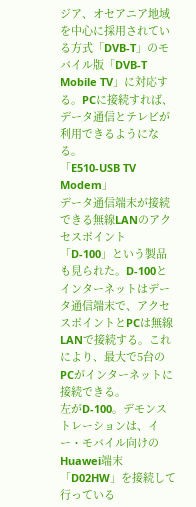ジア、オセアニア地域を中心に採用されている方式「DVB-T」のモバイル版「DVB-T Mobile TV」に対応する。PCに接続すれば、データ通信とテレビが利用できるようになる。
「E510-USB TV Modem」
データ通信端末が接続できる無線LANのアクセスポイント「D-100」という製品も見られた。D-100とインターネットはデータ通信端末で、アクセスポイントとPCは無線LANで接続する。これにより、最大で5台のPCがインターネットに接続できる。
左がD-100。デモンストレーションは、イー・モバイル向けのHuawei端末「D02HW」を接続して行っている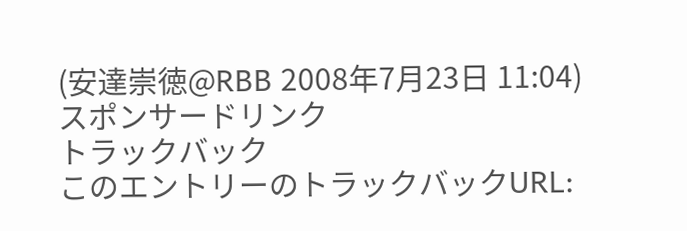(安達崇徳@RBB 2008年7月23日 11:04)
スポンサードリンク
トラックバック
このエントリーのトラックバックURL: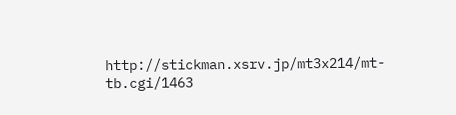http://stickman.xsrv.jp/mt3x214/mt-tb.cgi/1463